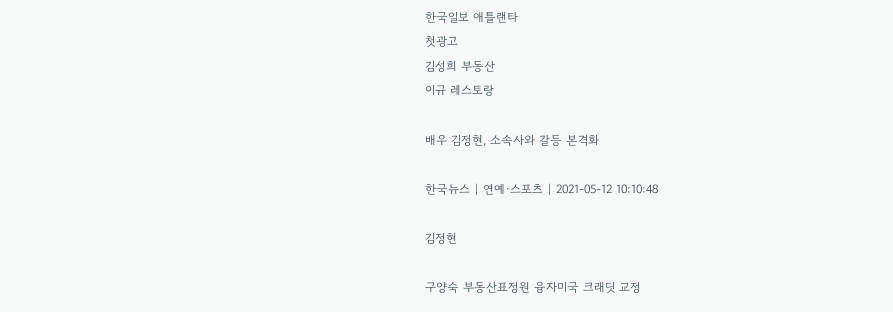한국일보 애틀랜타
첫광고
김성희 부동산
이규 레스토랑

배우 김정현, 소속사와 갈등 본격화

한국뉴스 | 연예·스포츠 | 2021-05-12 10:10:48

김정현

구양숙 부동산표정원 융자미국 크래딧 교정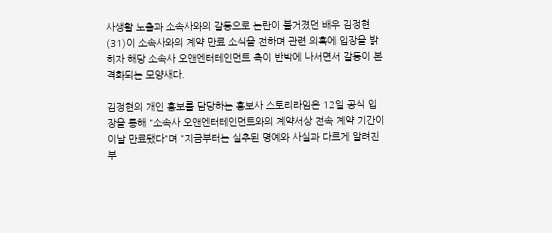사생활 노출과 소속사와의 갈등으로 논란이 불거졌던 배우 김정현(31)이 소속사와의 계약 만료 소식을 전하며 관련 의혹에 입장을 밝히자 해당 소속사 오앤엔터테인먼트 측이 반박에 나서면서 갈등이 본격화되는 모양새다.

김정현의 개인 홍보를 담당하는 홍보사 스토리라임은 12일 공식 입장을 통해 "소속사 오앤엔터테인먼트와의 계약서상 전속 계약 기간이 이날 만료됐다"며 "지금부터는 실추된 명예와 사실과 다르게 알려진 부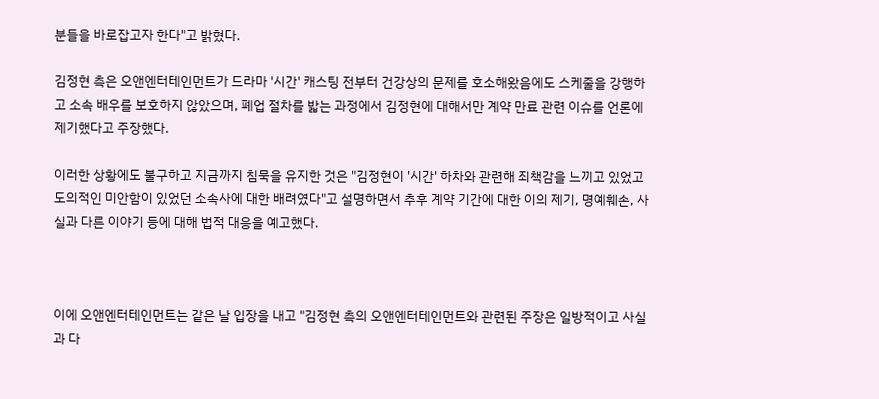분들을 바로잡고자 한다"고 밝혔다.

김정현 측은 오앤엔터테인먼트가 드라마 '시간' 캐스팅 전부터 건강상의 문제를 호소해왔음에도 스케줄을 강행하고 소속 배우를 보호하지 않았으며, 폐업 절차를 밟는 과정에서 김정현에 대해서만 계약 만료 관련 이슈를 언론에 제기했다고 주장했다.

이러한 상황에도 불구하고 지금까지 침묵을 유지한 것은 "김정현이 '시간' 하차와 관련해 죄책감을 느끼고 있었고 도의적인 미안함이 있었던 소속사에 대한 배려였다"고 설명하면서 추후 계약 기간에 대한 이의 제기, 명예훼손, 사실과 다른 이야기 등에 대해 법적 대응을 예고했다.



이에 오앤엔터테인먼트는 같은 날 입장을 내고 "김정현 측의 오앤엔터테인먼트와 관련된 주장은 일방적이고 사실과 다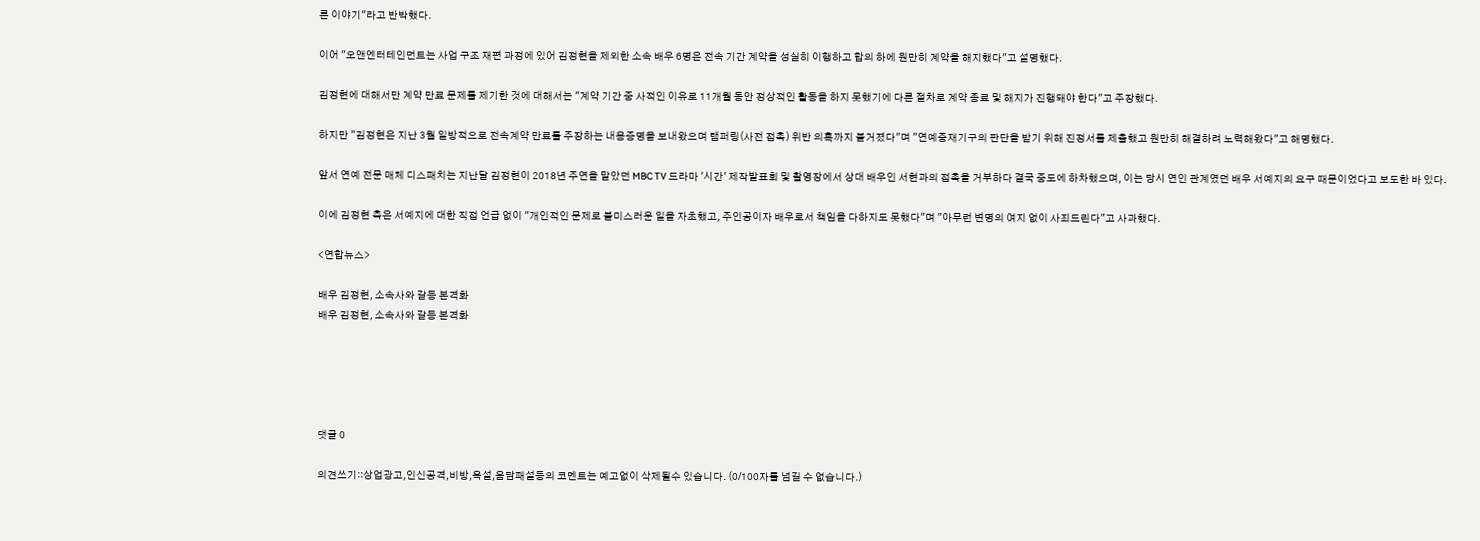른 이야기"라고 반박했다.

이어 "오앤엔터테인먼트는 사업 구조 재편 과정에 있어 김정현을 제외한 소속 배우 6명은 전속 기간 계약을 성실히 이행하고 합의 하에 원만히 계약을 해지했다"고 설명했다.

김정현에 대해서만 계약 만료 문제를 제기한 것에 대해서는 "계약 기간 중 사적인 이유로 11개월 동안 정상적인 활동을 하지 못했기에 다른 절차로 계약 종료 및 해지가 진행돼야 한다"고 주장했다.

하지만 "김정현은 지난 3월 일방적으로 전속계약 만료를 주장하는 내용증명을 보내왔으며 탬퍼링(사전 접촉) 위반 의혹까지 불거졌다"며 "연예중재기구의 판단을 받기 위해 진정서를 제출했고 원만히 해결하려 노력해왔다"고 해명했다.

앞서 연예 전문 매체 디스패치는 지난달 김정현이 2018년 주연을 맡았던 MBC TV 드라마 '시간' 제작발표회 및 촬영장에서 상대 배우인 서현과의 접촉을 거부하다 결국 중도에 하차했으며, 이는 당시 연인 관계였던 배우 서예지의 요구 때문이었다고 보도한 바 있다.

이에 김정현 측은 서예지에 대한 직접 언급 없이 "개인적인 문제로 불미스러운 일을 자초했고, 주인공이자 배우로서 책임을 다하지도 못했다"며 "아무런 변명의 여지 없이 사죄드린다"고 사과했다.

<연합뉴스>

배우 김정현, 소속사와 갈등 본격화
배우 김정현, 소속사와 갈등 본격화





댓글 0

의견쓰기::상업광고,인신공격,비방,욕설,음담패설등의 코멘트는 예고없이 삭제될수 있습니다. (0/100자를 넘길 수 없습니다.)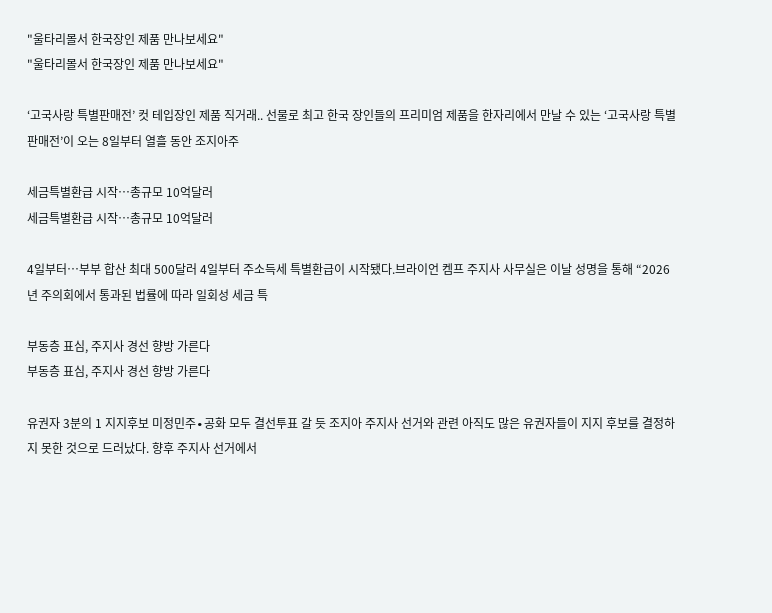"울타리몰서 한국장인 제품 만나보세요"
"울타리몰서 한국장인 제품 만나보세요"

‘고국사랑 특별판매전’ 컷 테입장인 제품 직거래.. 선물로 최고 한국 장인들의 프리미엄 제품을 한자리에서 만날 수 있는 ‘고국사랑 특별판매전’이 오는 8일부터 열흘 동안 조지아주

세금특별환급 시작…총규모 10억달러
세금특별환급 시작…총규모 10억달러

4일부터…부부 합산 최대 500달러 4일부터 주소득세 특별환급이 시작됐다.브라이언 켐프 주지사 사무실은 이날 성명을 통해 “2026년 주의회에서 통과된 법률에 따라 일회성 세금 특

부동층 표심, 주지사 경선 향방 가른다
부동층 표심, 주지사 경선 향방 가른다

유권자 3분의 1 지지후보 미정민주∙공화 모두 결선투표 갈 듯 조지아 주지사 선거와 관련 아직도 많은 유권자들이 지지 후보를 결정하지 못한 것으로 드러났다. 향후 주지사 선거에서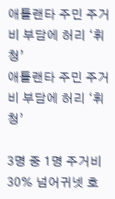애틀랜타 주민 주거비 부담에 허리 ‘휘청’
애틀랜타 주민 주거비 부담에 허리 ‘휘청’

3명 중 1명 주거비 30% 넘어귀넷 호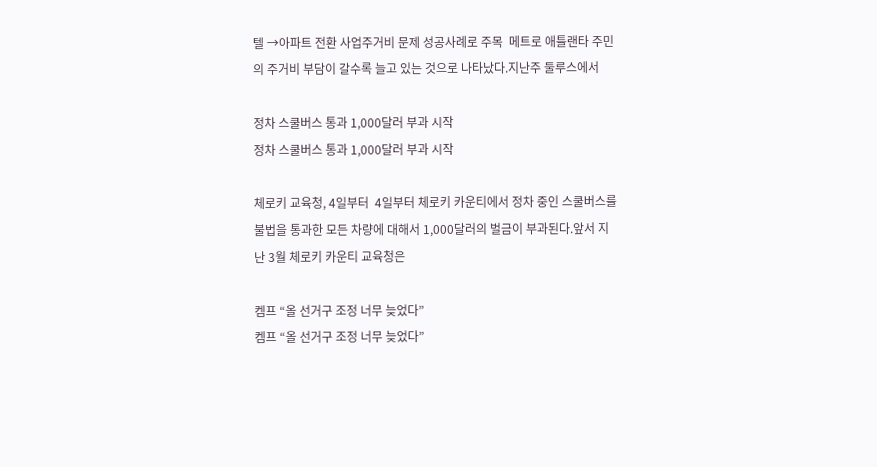텔 →아파트 전환 사업주거비 문제 성공사례로 주목  메트로 애틀랜타 주민의 주거비 부담이 갈수록 늘고 있는 것으로 나타났다.지난주 둘루스에서

정차 스쿨버스 통과 1,000달러 부과 시작
정차 스쿨버스 통과 1,000달러 부과 시작

체로키 교육청, 4일부터  4일부터 체로키 카운티에서 정차 중인 스쿨버스를 불법을 통과한 모든 차량에 대해서 1,000달러의 벌금이 부과된다.앞서 지난 3월 체로키 카운티 교육청은

켐프 “올 선거구 조정 너무 늦었다”
켐프 “올 선거구 조정 너무 늦었다”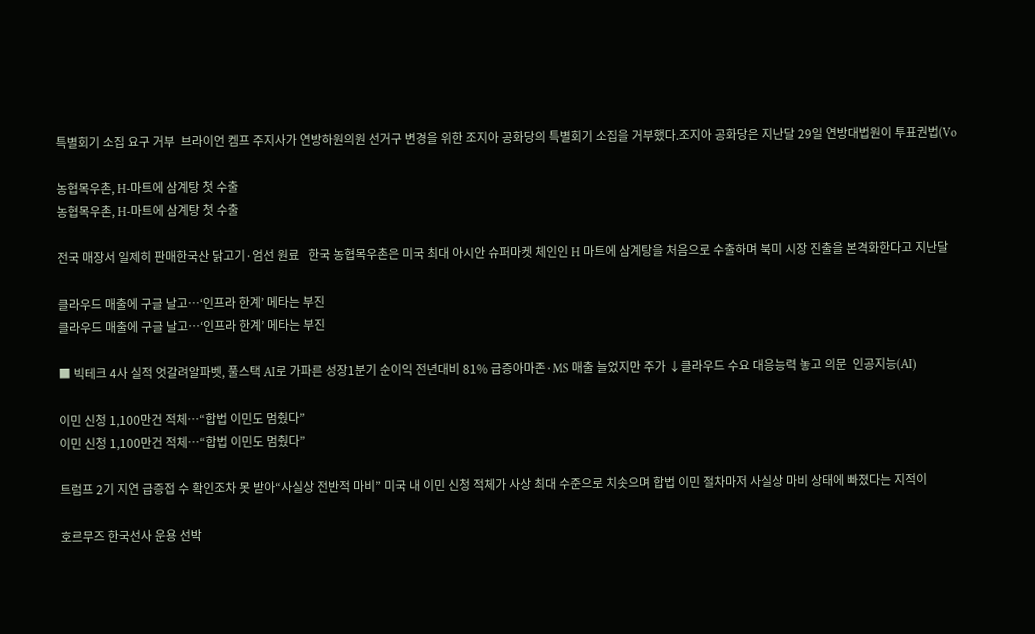특별회기 소집 요구 거부  브라이언 켐프 주지사가 연방하원의원 선거구 변경을 위한 조지아 공화당의 특별회기 소집을 거부했다.조지아 공화당은 지난달 29일 연방대법원이 투표권법(Vo

농협목우촌, H-마트에 삼계탕 첫 수출
농협목우촌, H-마트에 삼계탕 첫 수출

전국 매장서 일제히 판매한국산 닭고기·엄선 원료   한국 농협목우촌은 미국 최대 아시안 슈퍼마켓 체인인 H 마트에 삼계탕을 처음으로 수출하며 북미 시장 진출을 본격화한다고 지난달

클라우드 매출에 구글 날고…‘인프라 한계’ 메타는 부진
클라우드 매출에 구글 날고…‘인프라 한계’ 메타는 부진

■ 빅테크 4사 실적 엇갈려알파벳, 풀스택 AI로 가파른 성장1분기 순이익 전년대비 81% 급증아마존·MS 매출 늘었지만 주가 ↓클라우드 수요 대응능력 놓고 의문  인공지능(AI)

이민 신청 1,100만건 적체…“합법 이민도 멈췄다”
이민 신청 1,100만건 적체…“합법 이민도 멈췄다”

트럼프 2기 지연 급증접 수 확인조차 못 받아“사실상 전반적 마비” 미국 내 이민 신청 적체가 사상 최대 수준으로 치솟으며 합법 이민 절차마저 사실상 마비 상태에 빠졌다는 지적이

호르무즈 한국선사 운용 선박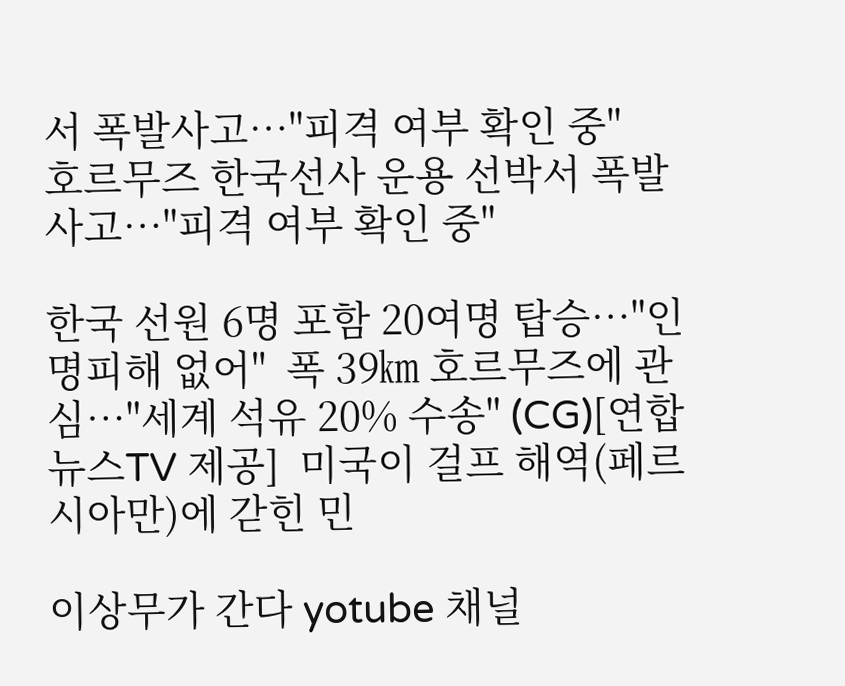서 폭발사고…"피격 여부 확인 중"
호르무즈 한국선사 운용 선박서 폭발사고…"피격 여부 확인 중"

한국 선원 6명 포함 20여명 탑승…"인명피해 없어"  폭 39㎞ 호르무즈에 관심…"세계 석유 20% 수송" (CG)[연합뉴스TV 제공]  미국이 걸프 해역(페르시아만)에 갇힌 민

이상무가 간다 yotube 채널